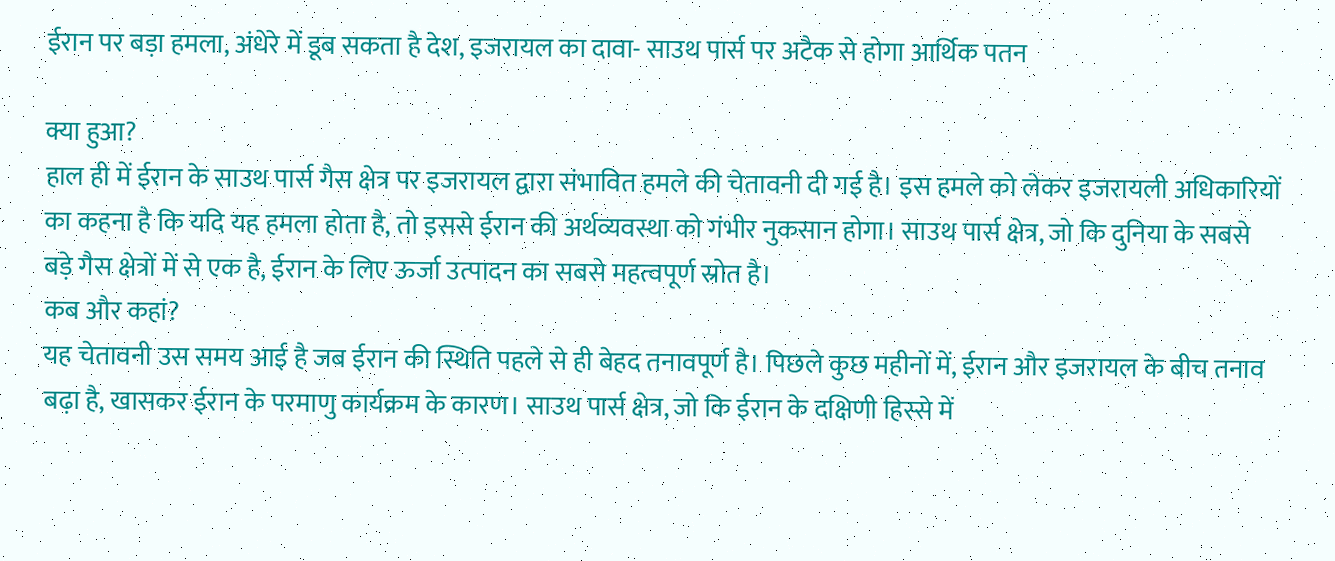ईरान पर बड़ा हमला, अंधेरे में डूब सकता है देश, इजरायल का दावा- साउथ पार्स पर अटैक से होगा आर्थिक पतन

क्या हुआ?
हाल ही में ईरान के साउथ पार्स गैस क्षेत्र पर इजरायल द्वारा संभावित हमले की चेतावनी दी गई है। इस हमले को लेकर इजरायली अधिकारियों का कहना है कि यदि यह हमला होता है, तो इससे ईरान की अर्थव्यवस्था को गंभीर नुकसान होगा। साउथ पार्स क्षेत्र, जो कि दुनिया के सबसे बड़े गैस क्षेत्रों में से एक है, ईरान के लिए ऊर्जा उत्पादन का सबसे महत्वपूर्ण स्रोत है।
कब और कहां?
यह चेतावनी उस समय आई है जब ईरान की स्थिति पहले से ही बेहद तनावपूर्ण है। पिछले कुछ महीनों में, ईरान और इजरायल के बीच तनाव बढ़ा है, खासकर ईरान के परमाणु कार्यक्रम के कारण। साउथ पार्स क्षेत्र, जो कि ईरान के दक्षिणी हिस्से में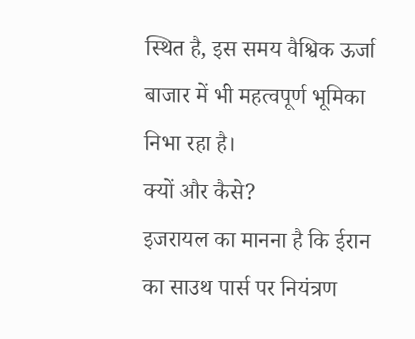स्थित है, इस समय वैश्विक ऊर्जा बाजार में भी महत्वपूर्ण भूमिका निभा रहा है।
क्यों और कैसे?
इजरायल का मानना है कि ईरान का साउथ पार्स पर नियंत्रण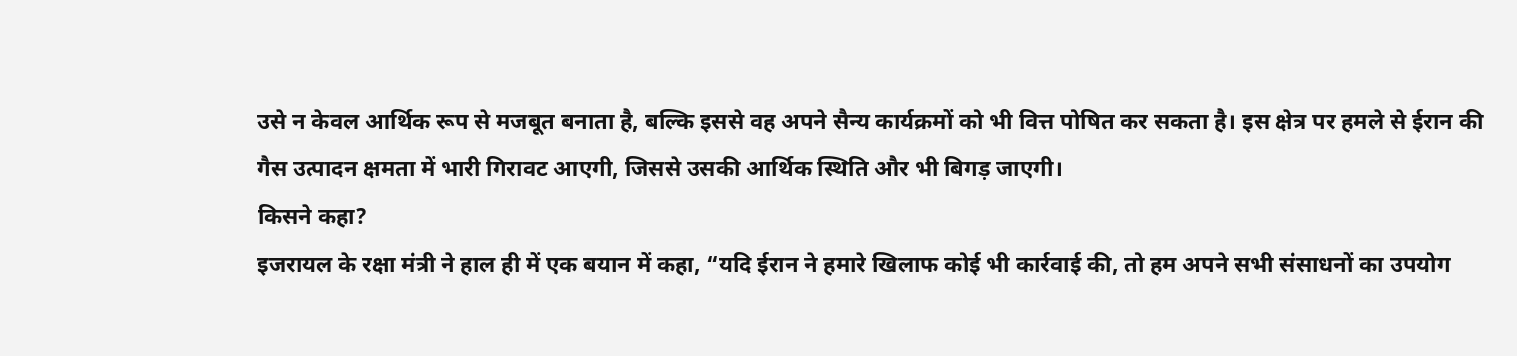उसे न केवल आर्थिक रूप से मजबूत बनाता है, बल्कि इससे वह अपने सैन्य कार्यक्रमों को भी वित्त पोषित कर सकता है। इस क्षेत्र पर हमले से ईरान की गैस उत्पादन क्षमता में भारी गिरावट आएगी, जिससे उसकी आर्थिक स्थिति और भी बिगड़ जाएगी।
किसने कहा?
इजरायल के रक्षा मंत्री ने हाल ही में एक बयान में कहा, “यदि ईरान ने हमारे खिलाफ कोई भी कार्रवाई की, तो हम अपने सभी संसाधनों का उपयोग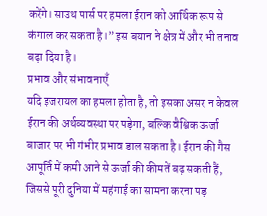करेंगे। साउथ पार्स पर हमला ईरान को आर्थिक रूप से कंगाल कर सकता है।” इस बयान ने क्षेत्र में और भी तनाव बढ़ा दिया है।
प्रभाव और संभावनाएँ
यदि इजरायल का हमला होता है, तो इसका असर न केवल ईरान की अर्थव्यवस्था पर पड़ेगा, बल्कि वैश्विक ऊर्जा बाजार पर भी गंभीर प्रभाव डाल सकता है। ईरान की गैस आपूर्ति में कमी आने से ऊर्जा की कीमतें बढ़ सकती हैं, जिससे पूरी दुनिया में महंगाई का सामना करना पड़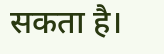सकता है।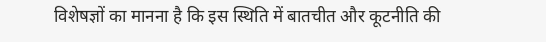विशेषज्ञों का मानना है कि इस स्थिति में बातचीत और कूटनीति की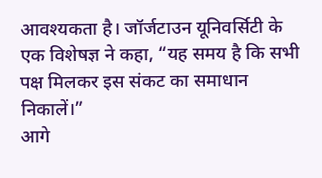आवश्यकता है। जॉर्जटाउन यूनिवर्सिटी के एक विशेषज्ञ ने कहा, “यह समय है कि सभी पक्ष मिलकर इस संकट का समाधान निकालें।”
आगे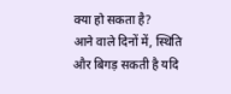क्या हो सकता है?
आने वाले दिनों में, स्थिति और बिगड़ सकती है यदि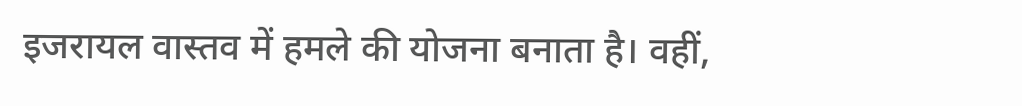इजरायल वास्तव में हमले की योजना बनाता है। वहीं,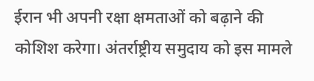ईरान भी अपनी रक्षा क्षमताओं को बढ़ाने की कोशिश करेगा। अंतर्राष्ट्रीय समुदाय को इस मामले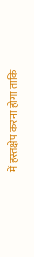में हस्तक्षेप करना होगा ताकि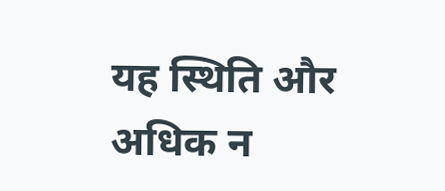यह स्थिति और अधिक न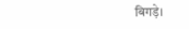बिगड़े।